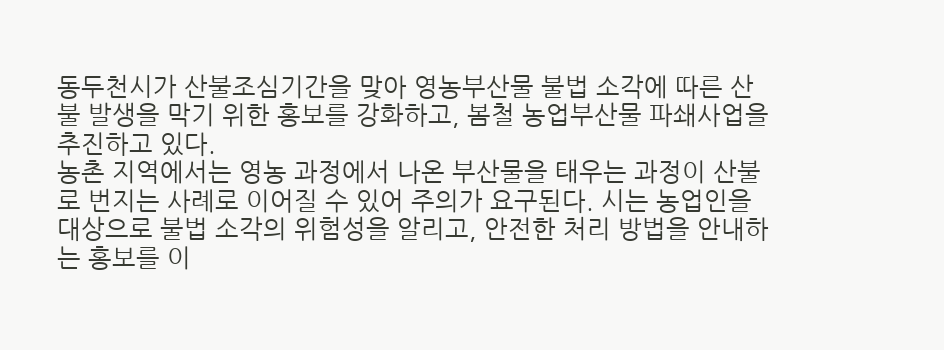동두천시가 산불조심기간을 맞아 영농부산물 불법 소각에 따른 산불 발생을 막기 위한 홍보를 강화하고, 봄철 농업부산물 파쇄사업을 추진하고 있다.
농촌 지역에서는 영농 과정에서 나온 부산물을 태우는 과정이 산불로 번지는 사례로 이어질 수 있어 주의가 요구된다. 시는 농업인을 대상으로 불법 소각의 위험성을 알리고, 안전한 처리 방법을 안내하는 홍보를 이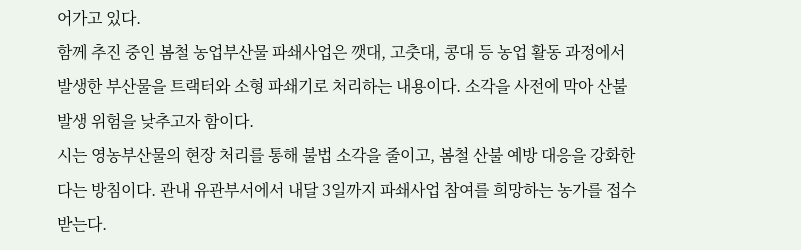어가고 있다.
함께 추진 중인 봄철 농업부산물 파쇄사업은 깻대, 고춧대, 콩대 등 농업 활동 과정에서 발생한 부산물을 트랙터와 소형 파쇄기로 처리하는 내용이다. 소각을 사전에 막아 산불 발생 위험을 낮추고자 함이다.
시는 영농부산물의 현장 처리를 통해 불법 소각을 줄이고, 봄철 산불 예방 대응을 강화한다는 방침이다. 관내 유관부서에서 내달 3일까지 파쇄사업 참여를 희망하는 농가를 접수받는다.